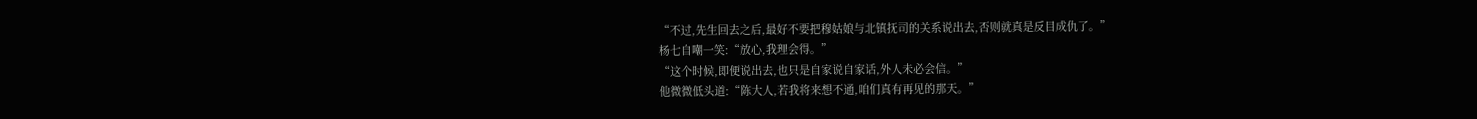“不过,先生回去之后,最好不要把穆姑娘与北镇抚司的关系说出去,否则就真是反目成仇了。”
杨七自嘲一笑:“放心,我理会得。”
“这个时候,即便说出去,也只是自家说自家话,外人未必会信。”
他微微低头道:“陈大人,若我将来想不通,咱们真有再见的那天。”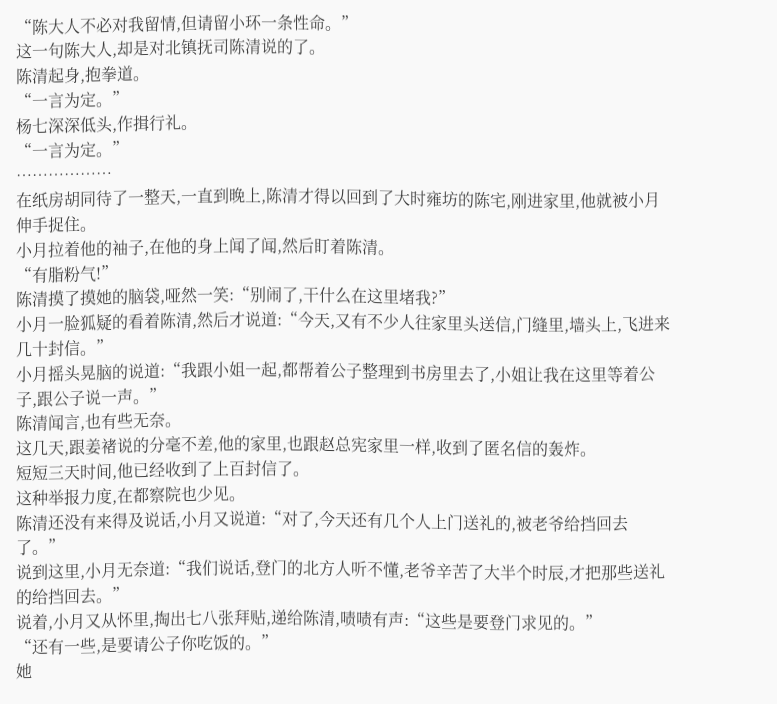“陈大人不必对我留情,但请留小环一条性命。”
这一句陈大人,却是对北镇抚司陈清说的了。
陈清起身,抱拳道。
“一言为定。”
杨七深深低头,作揖行礼。
“一言为定。”
………………
在纸房胡同待了一整天,一直到晚上,陈清才得以回到了大时雍坊的陈宅,刚进家里,他就被小月伸手捉住。
小月拉着他的袖子,在他的身上闻了闻,然后盯着陈清。
“有脂粉气!”
陈清摸了摸她的脑袋,哑然一笑:“别闹了,干什么在这里堵我?”
小月一脸狐疑的看着陈清,然后才说道:“今天,又有不少人往家里头送信,门缝里,墙头上,飞进来几十封信。”
小月摇头晃脑的说道:“我跟小姐一起,都帮着公子整理到书房里去了,小姐让我在这里等着公子,跟公子说一声。”
陈清闻言,也有些无奈。
这几天,跟姜禇说的分毫不差,他的家里,也跟赵总宪家里一样,收到了匿名信的轰炸。
短短三天时间,他已经收到了上百封信了。
这种举报力度,在都察院也少见。
陈清还没有来得及说话,小月又说道:“对了,今天还有几个人上门送礼的,被老爷给挡回去了。”
说到这里,小月无奈道:“我们说话,登门的北方人听不懂,老爷辛苦了大半个时辰,才把那些送礼的给挡回去。”
说着,小月又从怀里,掏出七八张拜贴,递给陈清,啧啧有声:“这些是要登门求见的。”
“还有一些,是要请公子你吃饭的。”
她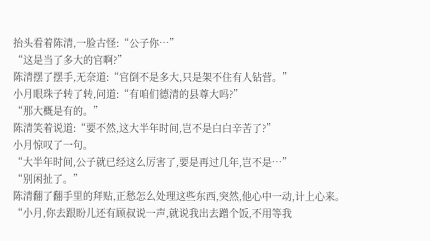抬头看着陈清,一脸古怪:“公子你…”
“这是当了多大的官啊?”
陈清摆了摆手,无奈道:“官倒不是多大,只是架不住有人钻营。”
小月眼珠子转了转,问道:“有咱们德清的县尊大吗?”
“那大概是有的。”
陈清笑着说道:“要不然,这大半年时间,岂不是白白辛苦了?”
小月惊叹了一句。
“大半年时间,公子就已经这么厉害了,要是再过几年,岂不是…”
“别闲扯了。”
陈清翻了翻手里的拜贴,正愁怎么处理这些东西,突然,他心中一动,计上心来。
“小月,你去跟盼儿还有顾叔说一声,就说我出去蹭个饭,不用等我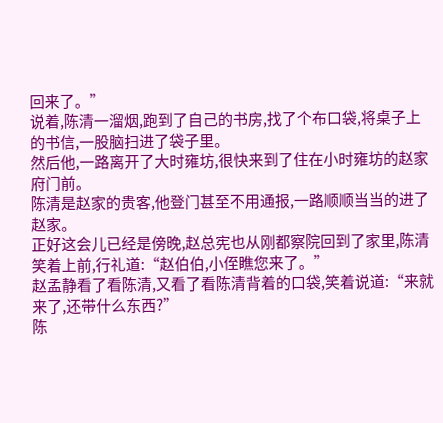回来了。”
说着,陈清一溜烟,跑到了自己的书房,找了个布口袋,将桌子上的书信,一股脑扫进了袋子里。
然后他,一路离开了大时雍坊,很快来到了住在小时雍坊的赵家府门前。
陈清是赵家的贵客,他登门甚至不用通报,一路顺顺当当的进了赵家。
正好这会儿已经是傍晚,赵总宪也从刚都察院回到了家里,陈清笑着上前,行礼道:“赵伯伯,小侄瞧您来了。”
赵孟静看了看陈清,又看了看陈清背着的口袋,笑着说道:“来就来了,还带什么东西?”
陈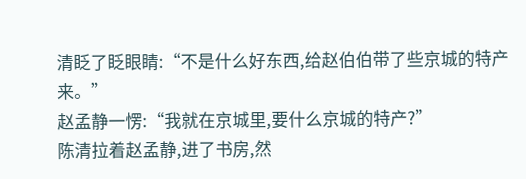清眨了眨眼睛:“不是什么好东西,给赵伯伯带了些京城的特产来。”
赵孟静一愣:“我就在京城里,要什么京城的特产?”
陈清拉着赵孟静,进了书房,然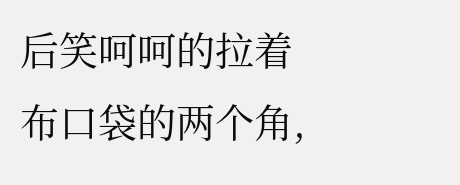后笑呵呵的拉着布口袋的两个角,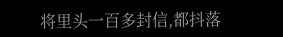将里头一百多封信,都抖落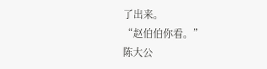了出来。
“赵伯伯你看。”
陈大公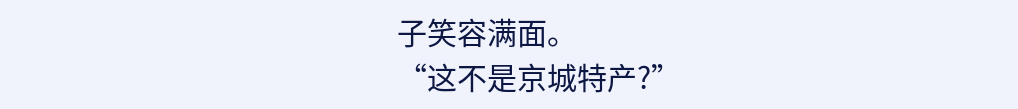子笑容满面。
“这不是京城特产?”